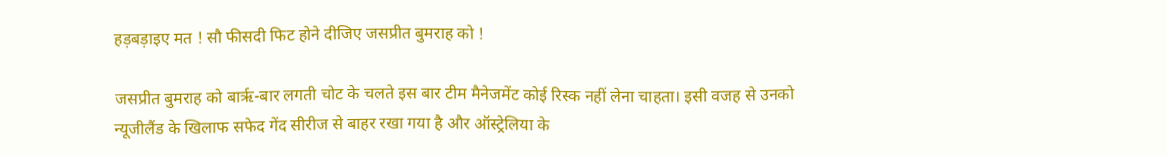हड़बड़ाइए मत ! सौ फीसदी फिट होने दीजिए जसप्रीत बुमराह को !

जसप्रीत बुमराह को बारृ-बार लगती चोट के चलते इस बार टीम मैनेजमेंट कोई रिस्क नहीं लेना चाहता। इसी वजह से उनको न्यूजीलैंड के खिलाफ सफेद गेंद सीरीज से बाहर रखा गया है और ऑस्ट्रेलिया के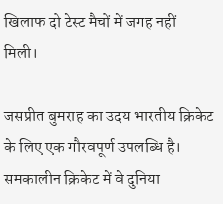खिलाफ दो टेस्ट मैचों में जगह नहीं मिली।

जसप्रीत बुमराह का उदय भारतीय क्रिकेट के लिए एक गौरवपूर्ण उपलब्धि है। समकालीन क्रिकेट में वे दुनिया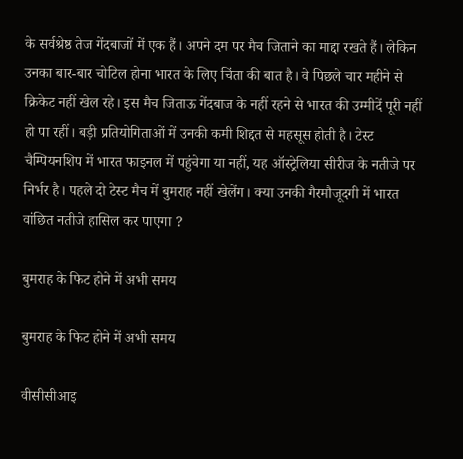के सर्वश्रेष्ठ तेज गेंदबाजों में एक हैं। अपने दम पर मैच जिताने का माद्दा रखते हैं। लेकिन उनका बार-बार चोटिल होना भारत के लिए चिंता की बात है। वे पिछले चार महीने से क्रिकेट नहीं खेल रहे। इस मैच जिताऊ गेंदबाज के नहीं रहने से भारत की उम्मीदें पूरी नहीं हो पा रहीं। बड़ी प्रतियोगिताओं में उनकी कमी शिद्दत से महसूस होती है। टेस्ट चैम्पियनशिप में भारत फाइनल में पहुंचेगा या नहीं, यह ऑस्ट्रेलिया सीरीज के नतीजे पर निर्भर है। पहले दो टेस्ट मैच में बुमराह नहीं खेलेंग। क्या उनकी गैरमौजूदगी में भारत वांछित नतीजे हासिल कर पाएगा ?

बुमराह के फिट होने में अभी समय

बुमराह के फिट होने में अभी समय

वीसीसीआइ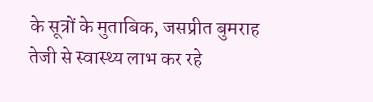के सूत्रों के मुताबिक, जसप्रीत बुमराह तेजी से स्वास्थ्य लाभ कर रहे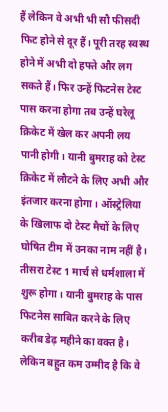हैं लेकिन वे अभी भी सौ फीसदी फिट होने से दूर हैं। पूरी तरह स्वस्थ होने में अभी दो हफ्ते और लग सकते हैं। फिर उन्हें फिटनेस टेस्ट पास करना होगा तब उन्हें घरेलू क्रिकेट में खेल कर अपनी लय पानी होगी। यानी बुमराह को टेस्ट क्रिकेट में लौटने के लिए अभी और इंतजार करना होगा। ऑस्ट्रेलिया के खिलाफ दो टेस्ट मैचों के लिए घोषित टीम में उनका नाम नहीं है। तीसरा टेस्ट 1 मार्च से धर्मशाला में शुरू होगा। यानी बुमराह के पास फिटनेस साबित करने के लिए करीब डेढ़ महीने का वक्त है। लेकिन बहुत कम उम्मीद है कि वे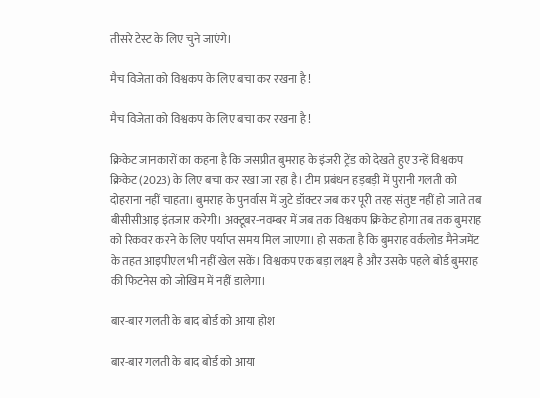तीसरे टेस्ट के लिए चुने जाएंगे।

मैच विजेता को विश्वकप के लिए बचा कर रखना है !

मैच विजेता को विश्वकप के लिए बचा कर रखना है !

क्रिकेट जानकारों का कहना है कि जसप्रीत बुमराह के इंजरी ट्रेंड को देखते हुए उन्हें विश्वकप क्रिकेट (2023) के लिए बचा कर रखा जा रहा है। टीम प्रबंधन हड़बड़ी में पुरानी गलती को दोहराना नहीं चाहता। बुमराह के पुनर्वास में जुटे डॉक्टर जब कर पूरी तरह संतुष्ट नहीं हो जाते तब बीसीसीआइ इंतजार करेगी। अक्टूबर-नवम्बर में जब तक विश्वकप क्रिकेट होगा तब तक बुमराह को रिकवर करने के लिए पर्याप्त समय मिल जाएगा। हो सकता है कि बुमराह वर्कलोड मैनेजमेंट के तहत आइपीएल भी नहीं खेल सकें। विश्वकप एक बड़ा लक्ष्य है और उसके पहले बोर्ड बुमराह की फिटनेस को जोखिम में नहीं डालेगा।

बार-बार गलती के बाद बोर्ड को आया होश

बार-बार गलती के बाद बोर्ड को आया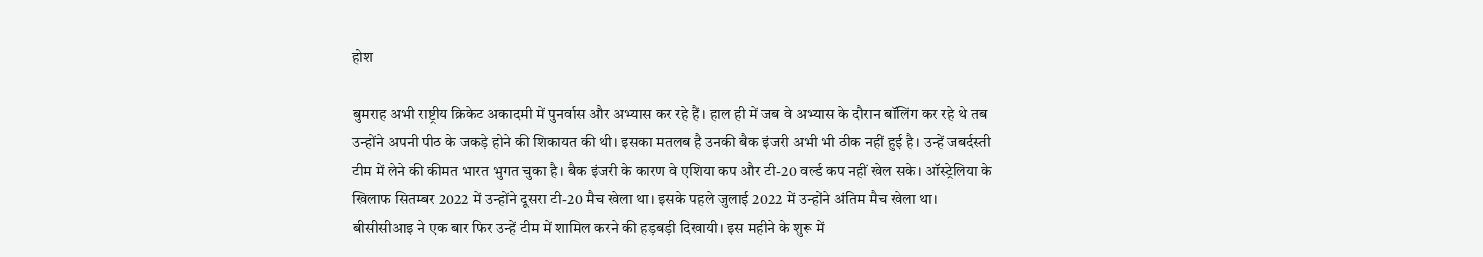होश

बुमराह अभी राष्ट्रीय क्रिकेट अकादमी में पुनर्वास और अभ्यास कर रहे हैं। हाल ही में जब वे अभ्यास के दौरान बॉलिंग कर रहे थे तब उन्होंने अपनी पीठ के जकड़े होने की शिकायत की थी। इसका मतलब है उनकी बैक इंजरी अभी भी ठीक नहीं हुई है। उन्हें जबर्दस्ती टीम में लेने की कीमत भारत भुगत चुका है। बैक इंजरी के कारण वे एशिया कप और टी-20 वर्ल्ड कप नहीं खेल सके। ऑस्ट्रेलिया के खिलाफ सितम्बर 2022 में उन्होंने दूसरा टी-20 मैच खेला था। इसके पहले जुलाई 2022 में उन्होंने अंतिम मैच खेला था। बीसीसीआइ ने एक बार फिर उन्हें टीम में शामिल करने की हड़बड़ी दिखायी। इस महीने के शुरू में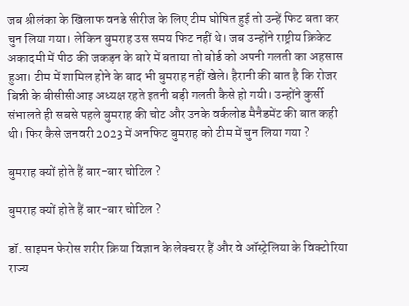जब श्रीलंका के खिलाफ वनडे सीरीज के लिए टीम घोषित हुई तो उन्हें फिट बता कर चुन लिया गया। लेकिन बुमराह उस समय फिट नहीं थे। जब उन्होंने राष्ट्रीय क्रिकेट अकादमी में पीठ की जकड़न के बारे में बताया तो बोर्ड को अपनी गलती का अहसास हुआ। टीम में शामिल होने के बाद भी बुमराह नहीं खेले। हैरानी की बात है कि रोजर बिन्नी के बीसीसीआइ अध्यक्ष रहते इतनी बड़ी गलती कैसे हो गयी। उन्होंने कुर्सी संभालते ही सबसे पहले बुमराह की चोट और उनके वर्कलोड मैनैडमेंट की बात कही थी। फिर कैसे जनवरी 2023 में अनफिट बुमराह को टीम में चुन लिया गया ?

बुमराह क्यों होते हैं बार-बार चोटिल ?

बुमराह क्यों होते हैं बार-बार चोटिल ?

डॉ. साइमन फेरोस शरीर क्रिया विज्ञान के लेक्चरर हैं और वे ऑस्ट्रेलिया के विक्टोरिया राज्य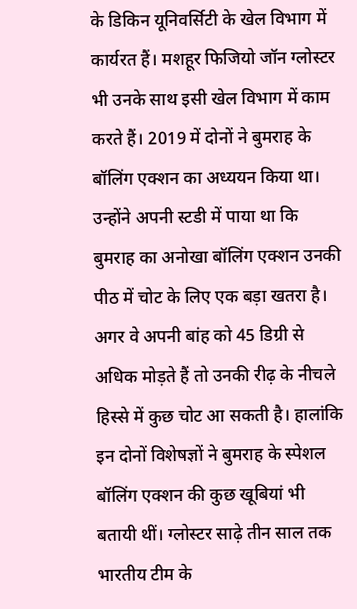के डिकिन यूनिवर्सिटी के खेल विभाग में कार्यरत हैं। मशहूर फिजियो जॉन ग्लोस्टर भी उनके साथ इसी खेल विभाग में काम करते हैं। 2019 में दोनों ने बुमराह के बॉलिंग एक्शन का अध्ययन किया था। उन्होंने अपनी स्टडी में पाया था कि बुमराह का अनोखा बॉलिंग एक्शन उनकी पीठ में चोट के लिए एक बड़ा खतरा है। अगर वे अपनी बांह को 45 डिग्री से अधिक मोड़ते हैं तो उनकी रीढ़ के नीचले हिस्से में कुछ चोट आ सकती है। हालांकि इन दोनों विशेषज्ञों ने बुमराह के स्पेशल बॉलिंग एक्शन की कुछ खूबियां भी बतायी थीं। ग्लोस्टर साढ़े तीन साल तक भारतीय टीम के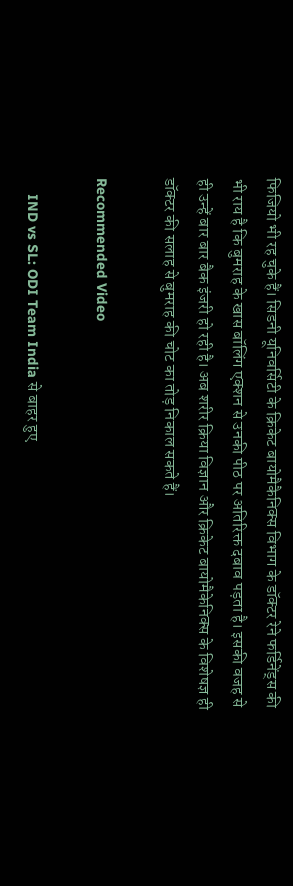फिजियो भी रह चुके हैं। सिडनी यूनिवर्सिटी के क्रिकेट बायोमैकैनिक्स विभाग के डॉक्टर रेने फर्डिनेंड्स की भी राय है कि बुमराह के खास बॉलिंग एक्शन से उनकी पीठ पर अतिरिक्त दबाव पड़ता है। इसकी वजह से ही उन्हें बार बार बैक इंजरी हो रही है। अब शरीर क्रिया विज्ञान और क्रिकेट बायोमैकेनिक्स के विशेषज्ञ ही डॉक्टर की सलाह से बुमराह की चोट का तोड़ निकाल सकते हैं।

Recommended Video

    IND vs SL: ODI Team India से बाहर हुए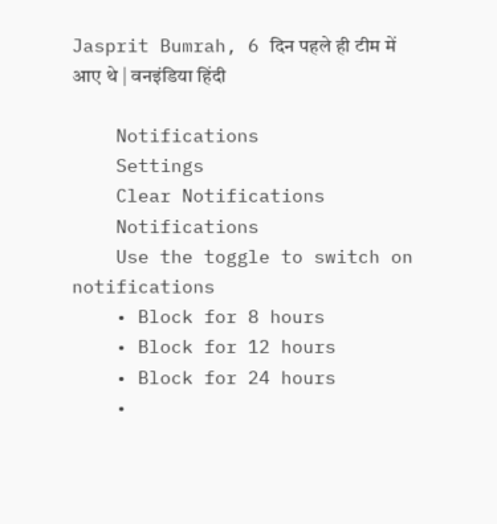Jasprit Bumrah, 6 दिन पहले ही टीम में आए थे | वनइंडिया हिंदी

    Notifications
    Settings
    Clear Notifications
    Notifications
    Use the toggle to switch on notifications
    • Block for 8 hours
    • Block for 12 hours
    • Block for 24 hours
    •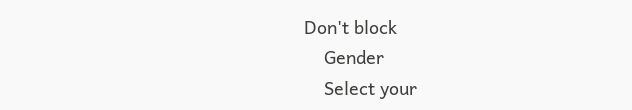Don't block
    Gender
    Select your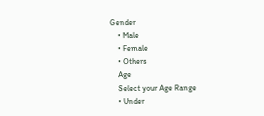Gender
    • Male
    • Female
    • Others
    Age
    Select your Age Range
    • Under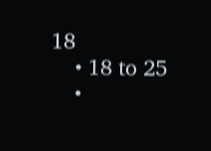18
    • 18 to 25
    •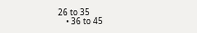26 to 35
    • 36 to 45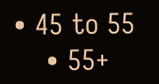• 45 to 55
    • 55+